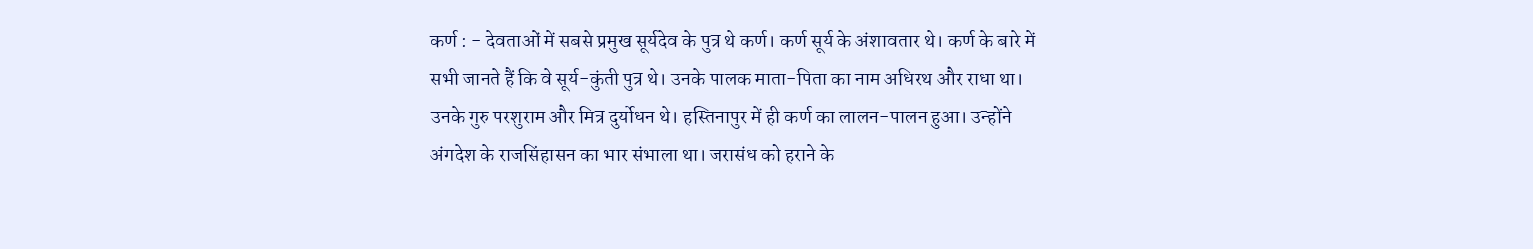कर्ण : - देवताओं में सबसे प्रमुख सूर्यदेव के पुत्र थे कर्ण। कर्ण सूर्य के अंशावतार थे। कर्ण के बारे में सभी जानते हैं कि वे सूर्य-कुंती पुत्र थे। उनके पालक माता-पिता का नाम अधिरथ और राधा था। उनके गुरु परशुराम और मित्र दुर्योधन थे। हस्तिनापुर में ही कर्ण का लालन-पालन हुआ। उन्होंने अंगदेश के राजसिंहासन का भार संभाला था। जरासंध को हराने के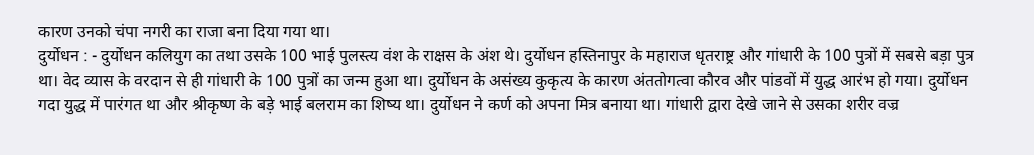कारण उनको चंपा नगरी का राजा बना दिया गया था।
दुर्योधन : - दुर्योधन कलियुग का तथा उसके 100 भाई पुलस्त्य वंश के राक्षस के अंश थे। दुर्योधन हस्तिनापुर के महाराज धृतराष्ट्र और गांधारी के 100 पुत्रों में सबसे बड़ा पुत्र था। वेद व्यास के वरदान से ही गांधारी के 100 पुत्रों का जन्म हुआ था। दुर्योधन के असंख्य कुकृत्य के कारण अंततोगत्वा कौरव और पांडवों में युद्ध आरंभ हो गया। दुर्योधन गदा युद्ध में पारंगत था और श्रीकृष्ण के बड़े भाई बलराम का शिष्य था। दुर्योधन ने कर्ण को अपना मित्र बनाया था। गांधारी द्वारा देखे जाने से उसका शरीर वज्र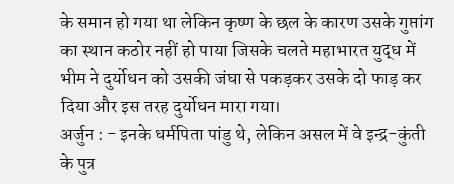के समान हो गया था लेकिन कृष्ण के छल के कारण उसके गुप्तांग का स्थान कठोर नहीं हो पाया जिसके चलते महाभारत युद्ध में भीम ने दुर्योधन को उसकी जंघा से पकड़कर उसके दो फाड़ कर दिया और इस तरह दुर्योधन मारा गया।
अर्जुन : - इनके धर्मपिता पांडु थे, लेकिन असल में वे इन्द्र-कुंती के पुत्र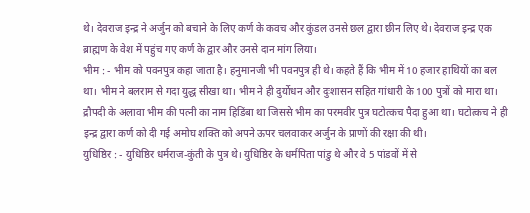थे। देवराज इन्द्र ने अर्जुन को बचाने के लिए कर्ण के कवच और कुंडल उनसे छल द्वारा छीन लिए थे। देवराज इन्द्र एक ब्राह्मण के वेश में पहुंच गए कर्ण के द्वार और उनसे दान मांग लिया।
भीम : - भीम को पवनपुत्र कहा जाता है। हनुमानजी भी पवनपुत्र ही थे। कहते हैं कि भीम में 10 हजार हाथियों का बल था। भीम ने बलराम से गदा युद्ध सीखा था। भीम ने ही दुर्योधन और दुःशासन सहित गांधारी के 100 पुत्रों को मारा था। द्रौपदी के अलावा भीम की पत्नी का नाम हिडिंबा था जिससे भीम का परमवीर पुत्र घटोत्कच पैदा हुआ था। घटोत्कच ने ही इन्द्र द्वारा कर्ण को दी गई अमोघ शक्ति को अपने ऊपर चलवाकर अर्जुन के प्राणों की रक्षा की थी।
युधिष्ठिर : - युधिष्ठिर धर्मराज-कुंती के पुत्र थे। युधिष्ठिर के धर्मपिता पांडु थे और वे 5 पांडवों में से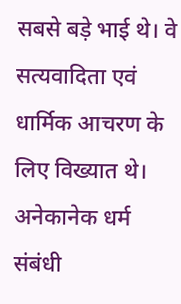सबसे बड़े भाई थे। वे सत्यवादिता एवं धार्मिक आचरण के लिए विख्यात थे। अनेकानेक धर्म संबंधी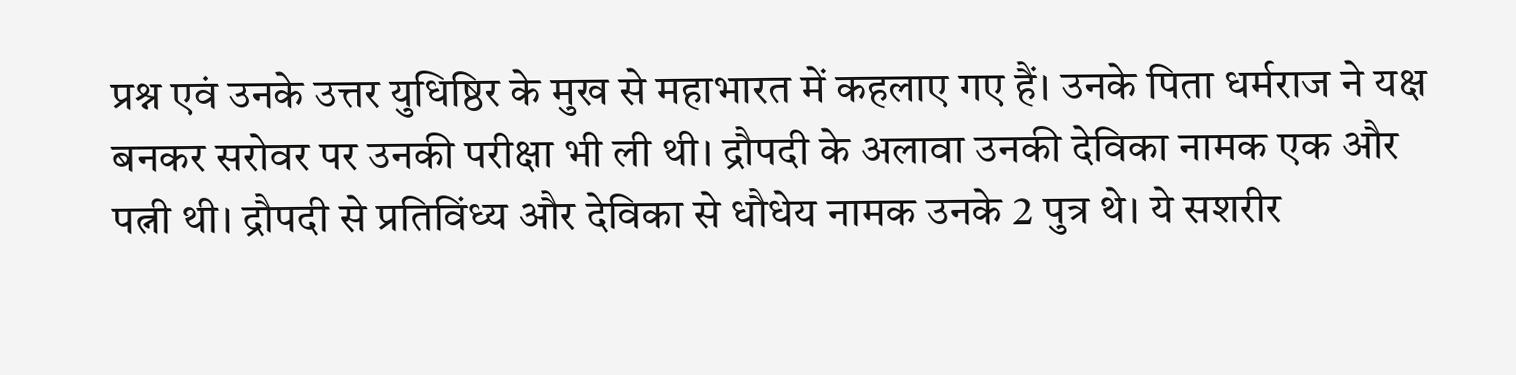प्रश्न एवं उनके उत्तर युधिष्ठिर के मुख से महाभारत में कहलाए गए हैं। उनके पिता धर्मराज ने यक्ष बनकर सरोवर पर उनकी परीक्षा भी ली थी। द्रौपदी के अलावा उनकी देविका नामक एक और पत्नी थी। द्रौपदी से प्रतिविंध्य और देविका से धौधेय नामक उनके 2 पुत्र थे। ये सशरीर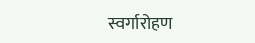स्वर्गारोहण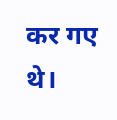कर गए थे।